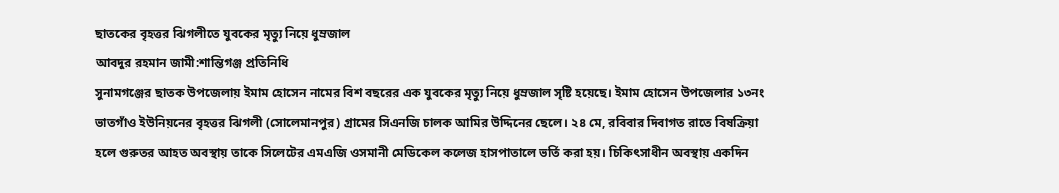ছাতকের বৃহত্তর ঝিগলীতে যুবকের মৃত্যু নিয়ে ধুম্রজাল
আবদুর রহমান জামী:শান্তিগঞ্জ প্রতিনিধি
সুনামগঞ্জের ছাতক উপজেলায় ইমাম হোসেন নামের বিশ বছরের এক যুবকের মৃত্যু নিয়ে ধুম্রজাল সৃষ্টি হয়েছে। ইমাম হোসেন উপজেলার ১৩নং ভাতগাঁও ইউনিয়নের বৃহত্তর ঝিগলী (সোলেমানপুর) গ্রামের সিএনজি চালক আমির উদ্দিনের ছেলে। ২৪ মে, রবিবার দিবাগত রাতে বিষক্রিয়া হলে গুরুতর আহত অবস্থায় তাকে সিলেটের এমএজি ওসমানী মেডিকেল কলেজ হাসপাতালে ভর্তি করা হয়। চিকিৎসাধীন অবস্থায় একদিন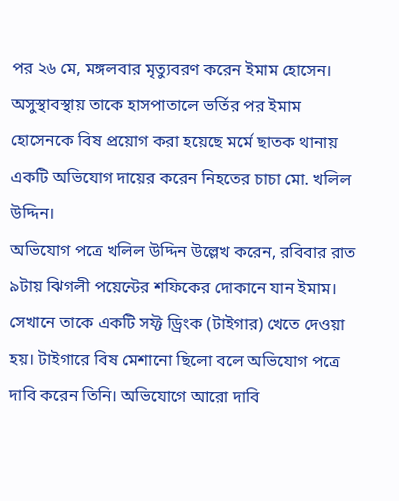পর ২৬ মে, মঙ্গলবার মৃত্যুবরণ করেন ইমাম হোসেন। অসুস্থাবস্থায় তাকে হাসপাতালে ভর্তির পর ইমাম হোসেনকে বিষ প্রয়োগ করা হয়েছে মর্মে ছাতক থানায় একটি অভিযোগ দায়ের করেন নিহতের চাচা মো. খলিল উদ্দিন।
অভিযোগ পত্রে খলিল উদ্দিন উল্লেখ করেন, রবিবার রাত ৯টায় ঝিগলী পয়েন্টের শফিকের দোকানে যান ইমাম। সেখানে তাকে একটি সফ্ট ড্রিংক (টাইগার) খেতে দেওয়া হয়। টাইগারে বিষ মেশানো ছিলো বলে অভিযোগ পত্রে দাবি করেন তিনি। অভিযোগে আরো দাবি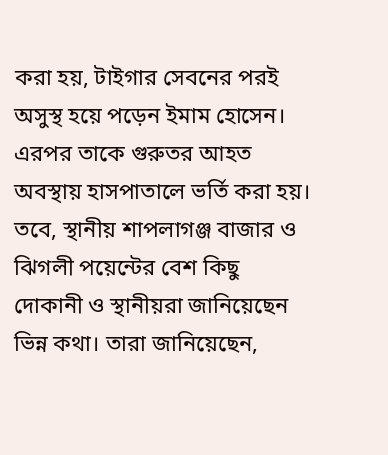করা হয়, টাইগার সেবনের পরই অসুস্থ হয়ে পড়েন ইমাম হোসেন। এরপর তাকে গুরুতর আহত অবস্থায় হাসপাতালে ভর্তি করা হয়।
তবে, স্থানীয় শাপলাগঞ্জ বাজার ও ঝিগলী পয়েন্টের বেশ কিছু দোকানী ও স্থানীয়রা জানিয়েছেন ভিন্ন কথা। তারা জানিয়েছেন,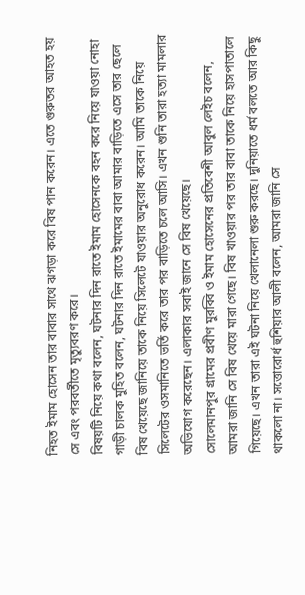নিহত ইমাম হোসেন তার বাবার সাথে ঝগড়া করে বিষ পান করেন। এতে গুরুতর আহত হয় সে এবং পরবর্তীতে মৃত্যুবরণ করে।
বিষয়টি নিয়ে কথা বলেন, ঘটনার দিন রাতে ইমাম হোসেনকে বহন করে নিয়ে যাওয়া নোহা গাড়ী চালক মুহিত বলেন, ঘটনার দিন রাতে ইমামের বাবা আমার বাড়িতে এসে তার ছেলে বিষ খেয়েছে জানিয়ে তাকে নিয়ে সিলেটে যাওয়ার অনুরোধ করেন। আমি তাকে নিয়ে সিলেটের ওসমানিতে ভর্তি করে তার পর বাড়িতে চলে আসি। এখন শুনি তারা হত্যা মামলার অভিযোগ করেছেন। এলাকার সবাই জানে সে বিষ খেয়েছে।
সোলেমানপুর গ্রামের প্রবীণ মুরব্বি ও ইমাম হোসেনের প্রতিবেশী আবুল লেইচ বলেন, আমরা জানি সে বিষ খেয়ে মারা গেছে। বিষ খাওয়ার পর তার বাবা তাকে নিয়ে হাসপাতালে গিয়েছে। এখন তারা এই ঘটনা নিয়ে খেলানেলা শুরু করছে। দুনিয়াতে ধর্ম বলতে আর কিছু থাকলো না। সত্তোরোর্ধ হুশিয়ার আলী বলেন, আমরা জানি সে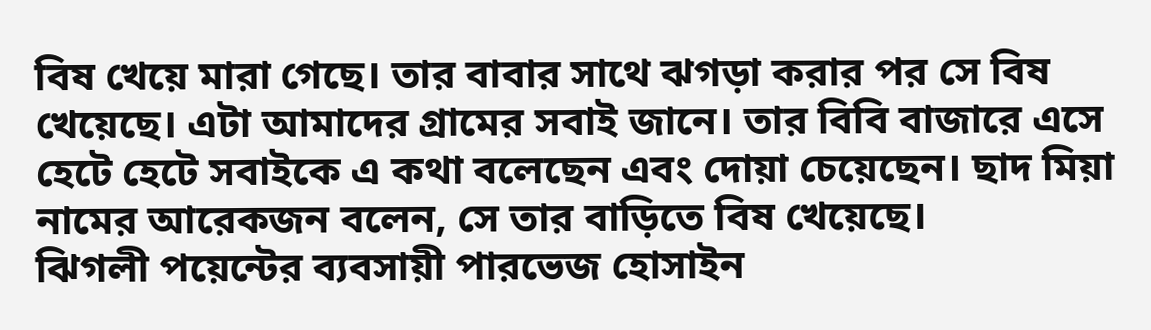বিষ খেয়ে মারা গেছে। তার বাবার সাথে ঝগড়া করার পর সে বিষ খেয়েছে। এটা আমাদের গ্রামের সবাই জানে। তার বিবি বাজারে এসে হেটে হেটে সবাইকে এ কথা বলেছেন এবং দোয়া চেয়েছেন। ছাদ মিয়া নামের আরেকজন বলেন, সে তার বাড়িতে বিষ খেয়েছে।
ঝিগলী পয়েন্টের ব্যবসায়ী পারভেজ হোসাইন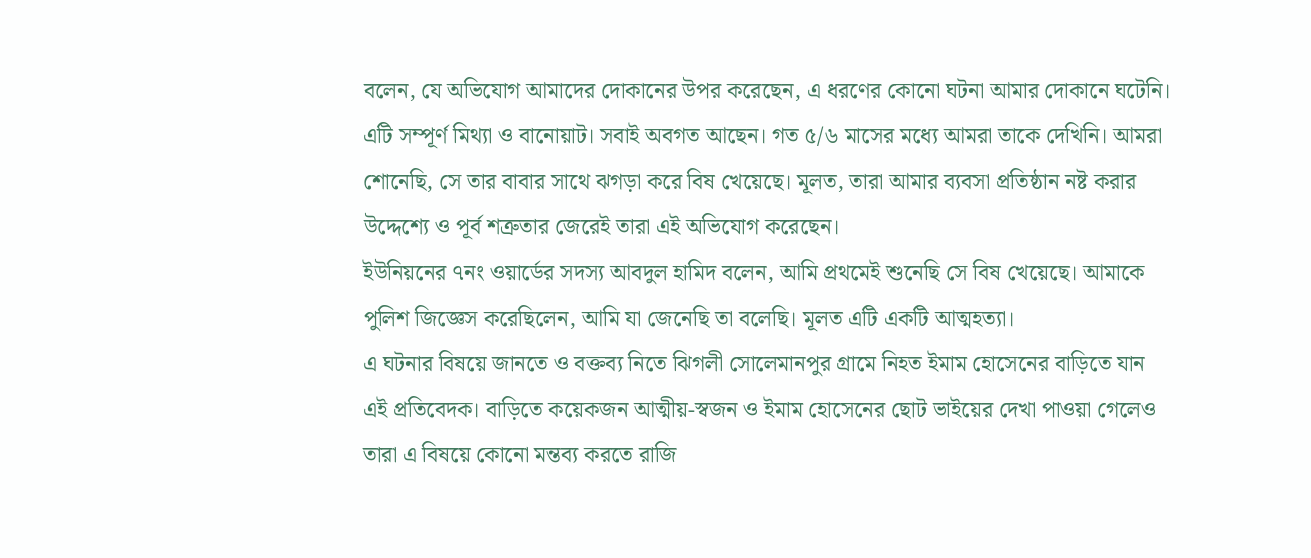বলেন, যে অভিযোগ আমাদের দোকানের উপর করেছেন, এ ধরণের কোনো ঘটনা আমার দোকানে ঘটেনি। এটি সম্পূর্ণ মিথ্যা ও বানোয়াট। সবাই অবগত আছেন। গত ৫/৬ মাসের মধ্যে আমরা তাকে দেখিনি। আমরা শোনেছি, সে তার বাবার সাথে ঝগড়া করে বিষ খেয়েছে। মূলত, তারা আমার ব্যবসা প্রতিষ্ঠান নষ্ট করার উদ্দেশ্যে ও পূর্ব শত্রুতার জেরেই তারা এই অভিযোগ করেছেন।
ইউনিয়নের ৭নং ওয়ার্ডের সদস্য আবদুল হামিদ বলেন, আমি প্রথমেই শুনেছি সে বিষ খেয়েছে। আমাকে পুলিশ জিজ্ঞেস করেছিলেন, আমি যা জেনেছি তা বলেছি। মূলত এটি একটি আত্মহত্যা।
এ ঘটনার বিষয়ে জানতে ও বক্তব্য নিতে ঝিগলী সোলেমানপুর গ্রামে নিহত ইমাম হোসেনের বাড়িতে যান এই প্রতিবেদক। বাড়িতে কয়েকজন আত্মীয়-স্বজন ও ইমাম হোসেনের ছোট ভাইয়ের দেখা পাওয়া গেলেও তারা এ বিষয়ে কোনো মন্তব্য করতে রাজি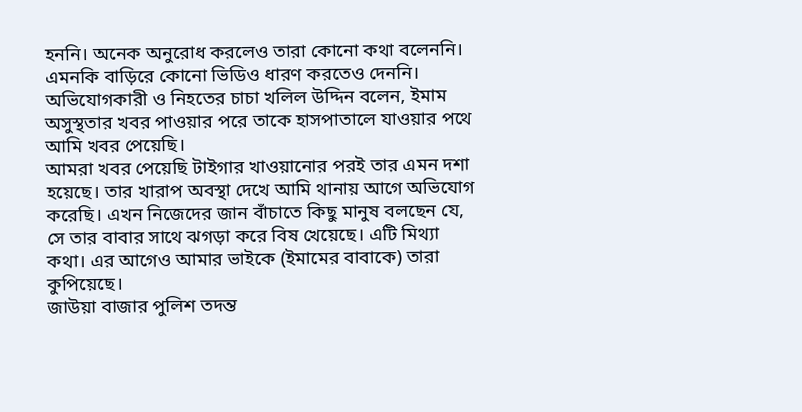হননি। অনেক অনুরোধ করলেও তারা কোনো কথা বলেননি। এমনকি বাড়িরে কোনো ভিডিও ধারণ করতেও দেননি।
অভিযোগকারী ও নিহতের চাচা খলিল উদ্দিন বলেন, ইমাম অসুস্থতার খবর পাওয়ার পরে তাকে হাসপাতালে যাওয়ার পথে আমি খবর পেয়েছি।
আমরা খবর পেয়েছি টাইগার খাওয়ানোর পরই তার এমন দশা হয়েছে। তার খারাপ অবস্থা দেখে আমি থানায় আগে অভিযোগ করেছি। এখন নিজেদের জান বাঁচাতে কিছু মানুষ বলছেন যে, সে তার বাবার সাথে ঝগড়া করে বিষ খেয়েছে। এটি মিথ্যা কথা। এর আগেও আমার ভাইকে (ইমামের বাবাকে) তারা কুপিয়েছে।
জাউয়া বাজার পুলিশ তদন্ত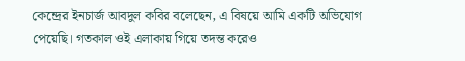কেন্দ্রের ইনচার্জ আবদুল কবির বলেছেন, এ বিষয়ে আমি একটি অভিযোগ পেয়েছি। গতকাল ওই এলাকায় গিয়ে তদন্ত করেও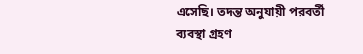এসেছি। তদন্ত অনুযায়ী পরবর্তী ব্যবস্থা গ্রহণ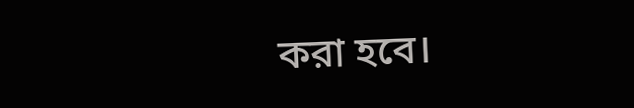করা হবে।